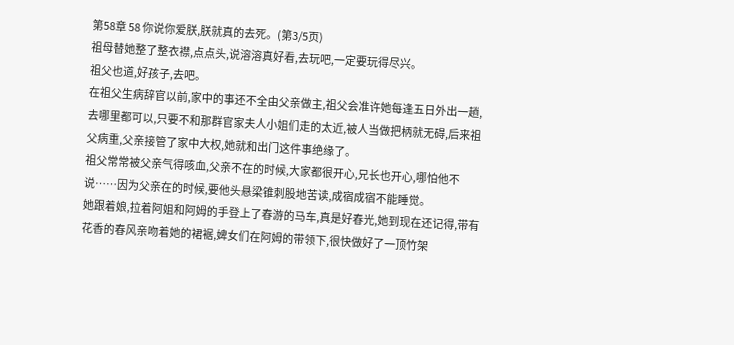第58章 58 你说你爱朕,朕就真的去死。(第3/5页)
祖母替她整了整衣襟,点点头,说溶溶真好看,去玩吧,一定要玩得尽兴。
祖父也道,好孩子,去吧。
在祖父生病辞官以前,家中的事还不全由父亲做主,祖父会准许她每逢五日外出一趟,去哪里都可以,只要不和那群官家夫人小姐们走的太近,被人当做把柄就无碍,后来祖父病重,父亲接管了家中大权,她就和出门这件事绝缘了。
祖父常常被父亲气得咳血,父亲不在的时候,大家都很开心,兄长也开心,哪怕他不说……因为父亲在的时候,要他头悬梁锥刺股地苦读,成宿成宿不能睡觉。
她跟着娘,拉着阿姐和阿姆的手登上了春游的马车,真是好春光,她到现在还记得,带有花香的春风亲吻着她的裙裾,婢女们在阿姆的带领下,很快做好了一顶竹架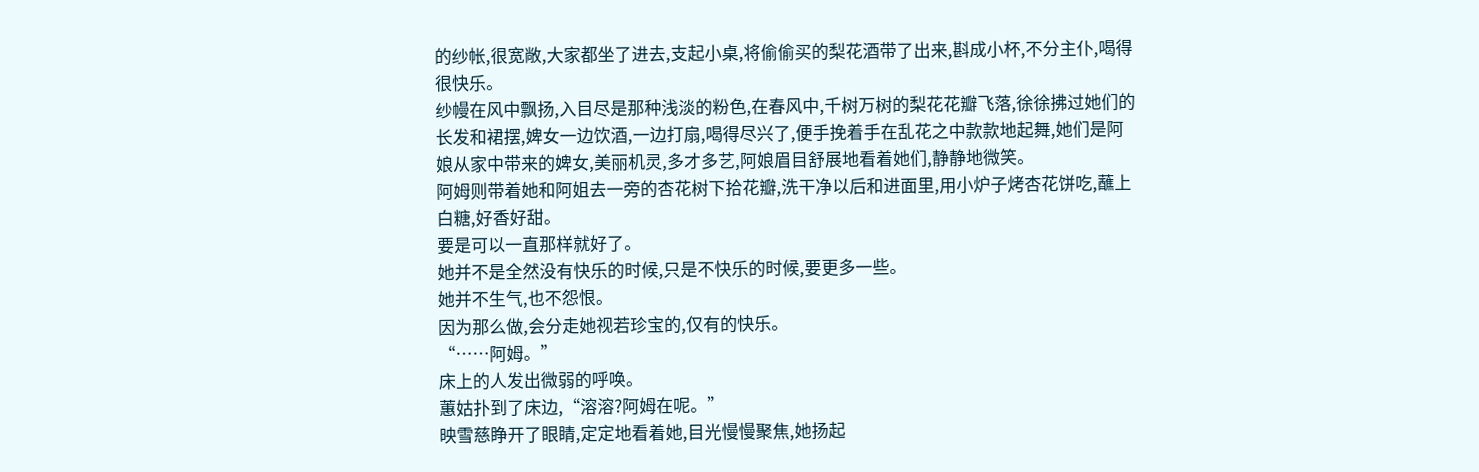的纱帐,很宽敞,大家都坐了进去,支起小桌,将偷偷买的梨花酒带了出来,斟成小杯,不分主仆,喝得很快乐。
纱幔在风中飘扬,入目尽是那种浅淡的粉色,在春风中,千树万树的梨花花瓣飞落,徐徐拂过她们的长发和裙摆,婢女一边饮酒,一边打扇,喝得尽兴了,便手挽着手在乱花之中款款地起舞,她们是阿娘从家中带来的婢女,美丽机灵,多才多艺,阿娘眉目舒展地看着她们,静静地微笑。
阿姆则带着她和阿姐去一旁的杏花树下拾花瓣,洗干净以后和进面里,用小炉子烤杏花饼吃,蘸上白糖,好香好甜。
要是可以一直那样就好了。
她并不是全然没有快乐的时候,只是不快乐的时候,要更多一些。
她并不生气,也不怨恨。
因为那么做,会分走她视若珍宝的,仅有的快乐。
“……阿姆。”
床上的人发出微弱的呼唤。
蕙姑扑到了床边,“溶溶?阿姆在呢。”
映雪慈睁开了眼睛,定定地看着她,目光慢慢聚焦,她扬起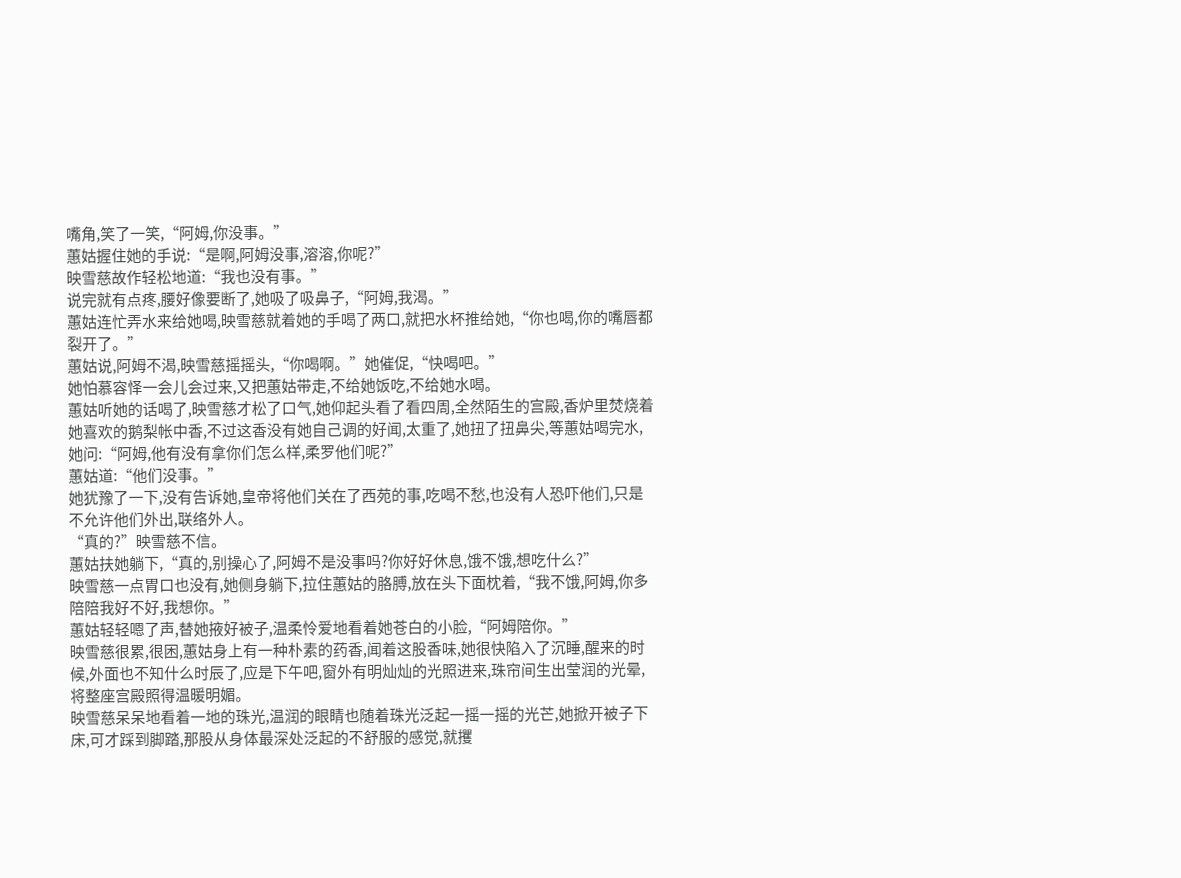嘴角,笑了一笑,“阿姆,你没事。”
蕙姑握住她的手说:“是啊,阿姆没事,溶溶,你呢?”
映雪慈故作轻松地道:“我也没有事。”
说完就有点疼,腰好像要断了,她吸了吸鼻子,“阿姆,我渴。”
蕙姑连忙弄水来给她喝,映雪慈就着她的手喝了两口,就把水杯推给她,“你也喝,你的嘴唇都裂开了。”
蕙姑说,阿姆不渴,映雪慈摇摇头,“你喝啊。”她催促,“快喝吧。”
她怕慕容怿一会儿会过来,又把蕙姑带走,不给她饭吃,不给她水喝。
蕙姑听她的话喝了,映雪慈才松了口气,她仰起头看了看四周,全然陌生的宫殿,香炉里焚烧着她喜欢的鹅梨帐中香,不过这香没有她自己调的好闻,太重了,她扭了扭鼻尖,等蕙姑喝完水,她问:“阿姆,他有没有拿你们怎么样,柔罗他们呢?”
蕙姑道:“他们没事。”
她犹豫了一下,没有告诉她,皇帝将他们关在了西苑的事,吃喝不愁,也没有人恐吓他们,只是不允许他们外出,联络外人。
“真的?”映雪慈不信。
蕙姑扶她躺下,“真的,别操心了,阿姆不是没事吗?你好好休息,饿不饿,想吃什么?”
映雪慈一点胃口也没有,她侧身躺下,拉住蕙姑的胳膊,放在头下面枕着,“我不饿,阿姆,你多陪陪我好不好,我想你。”
蕙姑轻轻嗯了声,替她掖好被子,温柔怜爱地看着她苍白的小脸,“阿姆陪你。”
映雪慈很累,很困,蕙姑身上有一种朴素的药香,闻着这股香味,她很快陷入了沉睡,醒来的时候,外面也不知什么时辰了,应是下午吧,窗外有明灿灿的光照进来,珠帘间生出莹润的光晕,将整座宫殿照得温暖明媚。
映雪慈呆呆地看着一地的珠光,温润的眼睛也随着珠光泛起一摇一摇的光芒,她掀开被子下床,可才踩到脚踏,那股从身体最深处泛起的不舒服的感觉,就攫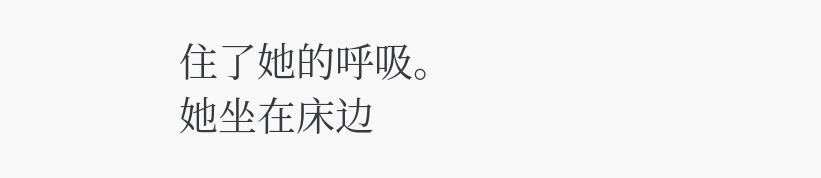住了她的呼吸。
她坐在床边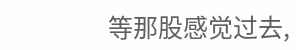等那股感觉过去,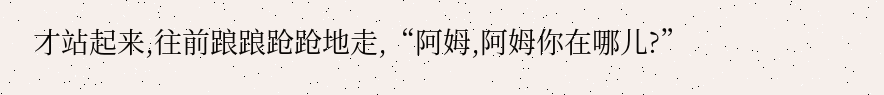才站起来,往前踉踉跄跄地走,“阿姆,阿姆你在哪儿?”